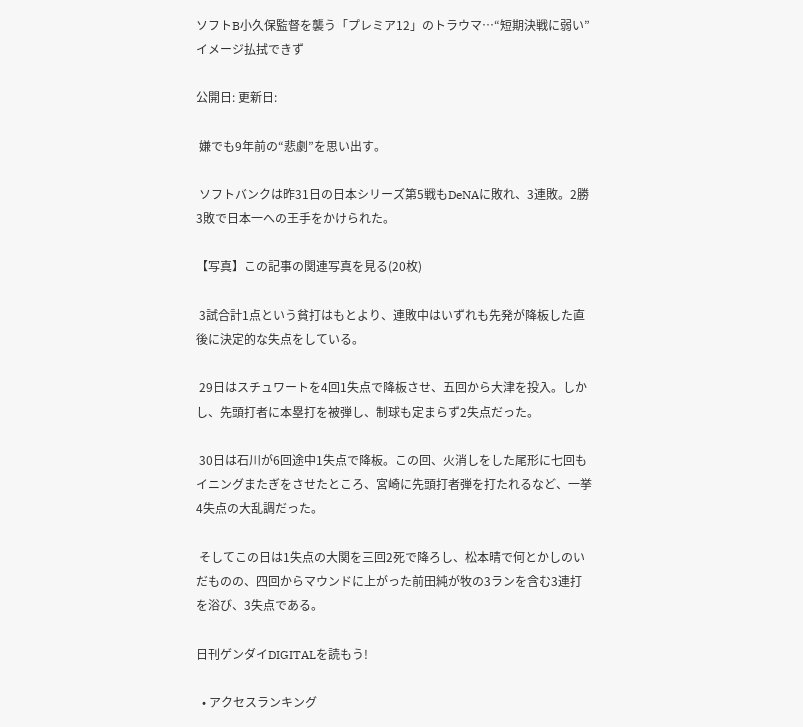ソフトB小久保監督を襲う「プレミア12」のトラウマ…“短期決戦に弱い”イメージ払拭できず

公開日: 更新日:

 嫌でも9年前の“悲劇”を思い出す。

 ソフトバンクは昨31日の日本シリーズ第5戦もDeNAに敗れ、3連敗。2勝3敗で日本一への王手をかけられた。

【写真】この記事の関連写真を見る(20枚)

 3試合計1点という貧打はもとより、連敗中はいずれも先発が降板した直後に決定的な失点をしている。

 29日はスチュワートを4回1失点で降板させ、五回から大津を投入。しかし、先頭打者に本塁打を被弾し、制球も定まらず2失点だった。

 30日は石川が6回途中1失点で降板。この回、火消しをした尾形に七回もイニングまたぎをさせたところ、宮崎に先頭打者弾を打たれるなど、一挙4失点の大乱調だった。

 そしてこの日は1失点の大関を三回2死で降ろし、松本晴で何とかしのいだものの、四回からマウンドに上がった前田純が牧の3ランを含む3連打を浴び、3失点である。

日刊ゲンダイDIGITALを読もう!

  • アクセスランキング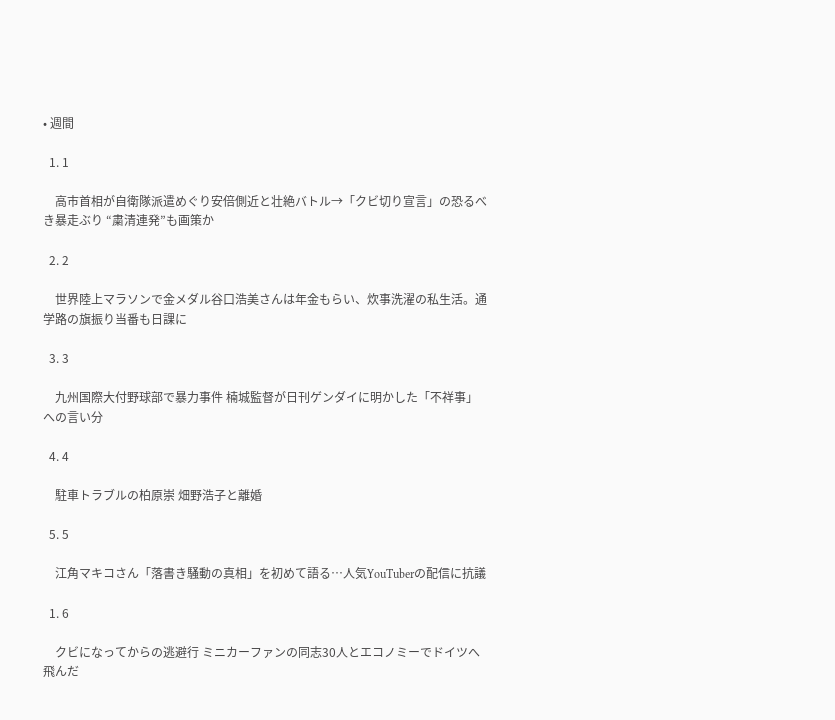• 週間

  1. 1

    高市首相が自衛隊派遣めぐり安倍側近と壮絶バトル→「クビ切り宣言」の恐るべき暴走ぶり “粛清連発”も画策か

  2. 2

    世界陸上マラソンで金メダル谷口浩美さんは年金もらい、炊事洗濯の私生活。通学路の旗振り当番も日課に

  3. 3

    九州国際大付野球部で暴力事件 楠城監督が日刊ゲンダイに明かした「不祥事」への言い分

  4. 4

    駐車トラブルの柏原崇 畑野浩子と離婚

  5. 5

    江角マキコさん「落書き騒動の真相」を初めて語る…人気YouTuberの配信に抗議

  1. 6

    クビになってからの逃避行 ミニカーファンの同志30人とエコノミーでドイツへ飛んだ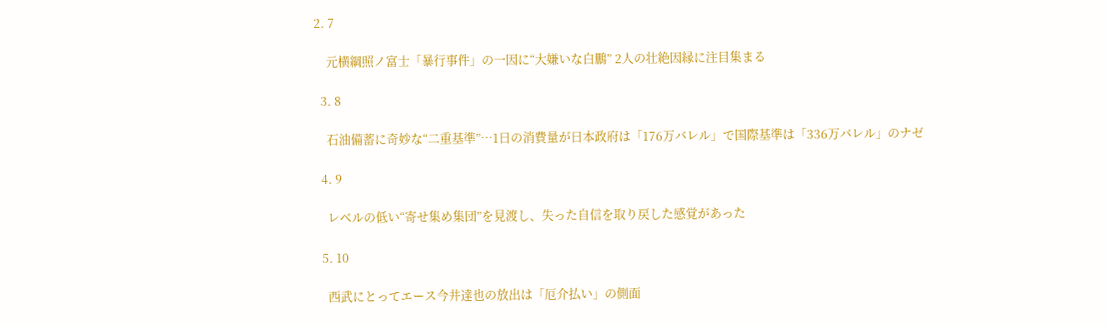2. 7

    元横綱照ノ富士「暴行事件」の一因に“大嫌いな白鵬” 2人の壮絶因縁に注目集まる

  3. 8

    石油備蓄に奇妙な“二重基準”…1日の消費量が日本政府は「176万バレル」で国際基準は「336万バレル」のナゼ

  4. 9

    レベルの低い“寄せ集め集団”を見渡し、失った自信を取り戻した感覚があった

  5. 10

    西武にとってエース今井達也の放出は「厄介払い」の側面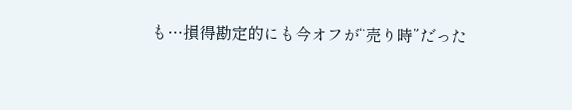も…損得勘定的にも今オフが“売り時”だった